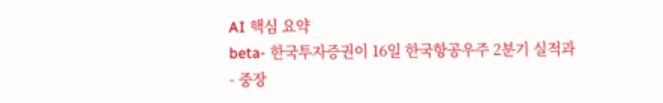AI 핵심 요약
beta- 한국투자증권이 16일 한국항공우주 2분기 실적과
- 중장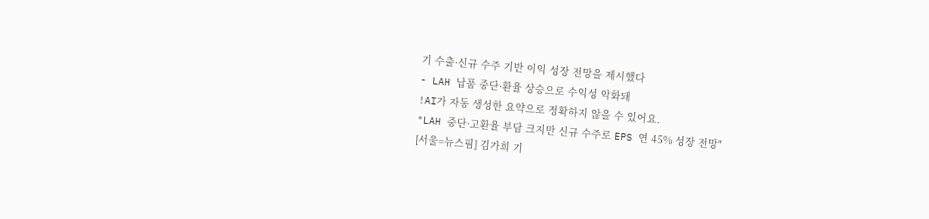기 수출·신규 수주 기반 이익 성장 전망을 제시했다
- LAH 납품 중단·환율 상승으로 수익성 악화돼
!AI가 자동 생성한 요약으로 정확하지 않을 수 있어요.
"LAH 중단·고환율 부담 크지만 신규 수주로 EPS 연 45% 성장 전망"
[서울=뉴스핌] 김가희 기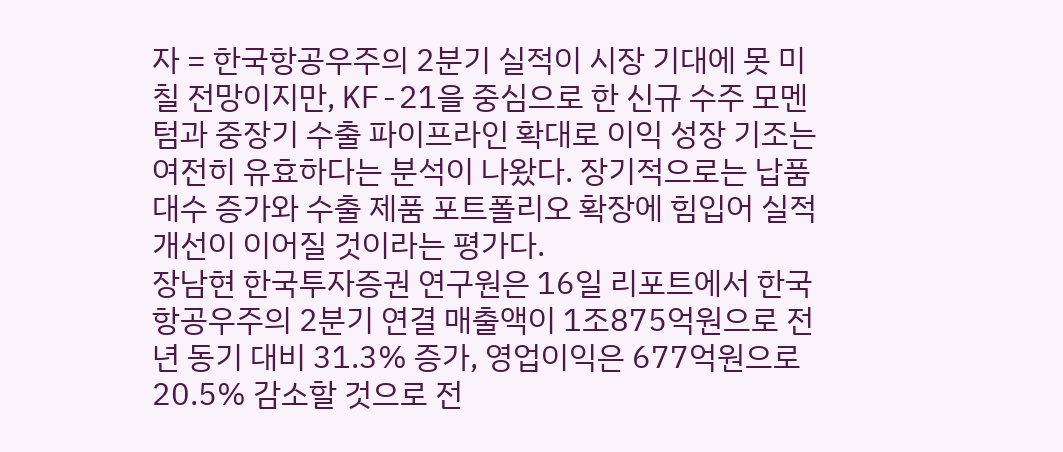자 = 한국항공우주의 2분기 실적이 시장 기대에 못 미칠 전망이지만, KF-21을 중심으로 한 신규 수주 모멘텀과 중장기 수출 파이프라인 확대로 이익 성장 기조는 여전히 유효하다는 분석이 나왔다. 장기적으로는 납품 대수 증가와 수출 제품 포트폴리오 확장에 힘입어 실적 개선이 이어질 것이라는 평가다.
장남현 한국투자증권 연구원은 16일 리포트에서 한국항공우주의 2분기 연결 매출액이 1조875억원으로 전년 동기 대비 31.3% 증가, 영업이익은 677억원으로 20.5% 감소할 것으로 전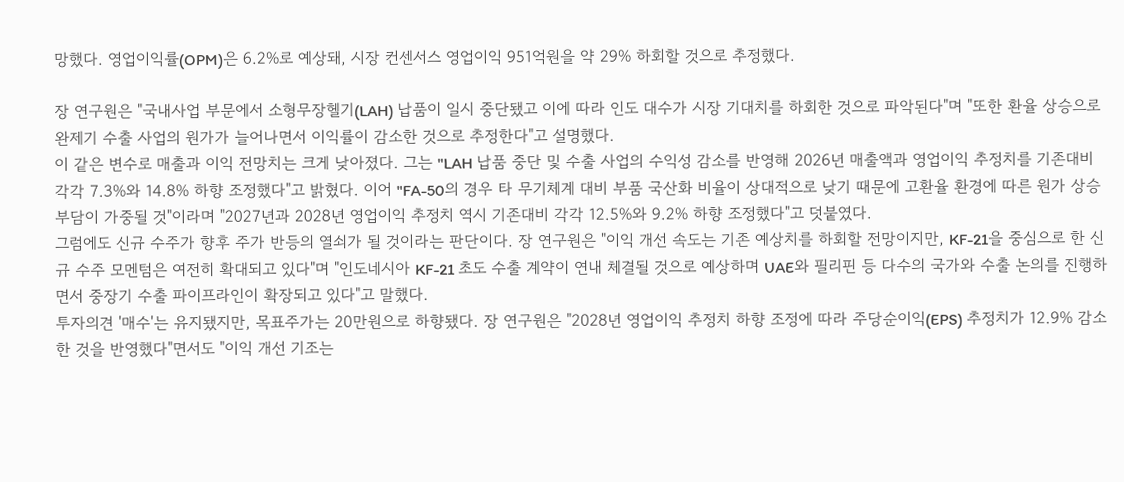망했다. 영업이익률(OPM)은 6.2%로 예상돼, 시장 컨센서스 영업이익 951억원을 약 29% 하회할 것으로 추정했다.

장 연구원은 "국내사업 부문에서 소형무장헬기(LAH) 납품이 일시 중단됐고 이에 따라 인도 대수가 시장 기대치를 하회한 것으로 파악된다"며 "또한 환율 상승으로 완제기 수출 사업의 원가가 늘어나면서 이익률이 감소한 것으로 추정한다"고 설명했다.
이 같은 변수로 매출과 이익 전망치는 크게 낮아졌다. 그는 "LAH 납품 중단 및 수출 사업의 수익성 감소를 반영해 2026년 매출액과 영업이익 추정치를 기존대비 각각 7.3%와 14.8% 하향 조정했다"고 밝혔다. 이어 "FA-50의 경우 타 무기체계 대비 부품 국산화 비율이 상대적으로 낮기 때문에 고환율 환경에 따른 원가 상승 부담이 가중될 것"이라며 "2027년과 2028년 영업이익 추정치 역시 기존대비 각각 12.5%와 9.2% 하향 조정했다"고 덧붙였다.
그럼에도 신규 수주가 향후 주가 반등의 열쇠가 될 것이라는 판단이다. 장 연구원은 "이익 개선 속도는 기존 예상치를 하회할 전망이지만, KF-21을 중심으로 한 신규 수주 모멘텀은 여전히 확대되고 있다"며 "인도네시아 KF-21 초도 수출 계약이 연내 체결될 것으로 예상하며 UAE와 필리핀 등 다수의 국가와 수출 논의를 진행하면서 중장기 수출 파이프라인이 확장되고 있다"고 말했다.
투자의견 '매수'는 유지됐지만, 목표주가는 20만원으로 하향됐다. 장 연구원은 "2028년 영업이익 추정치 하향 조정에 따라 주당순이익(EPS) 추정치가 12.9% 감소한 것을 반영했다"면서도 "이익 개선 기조는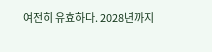여전히 유효하다. 2028년까지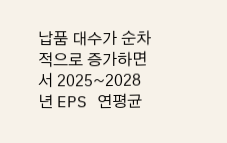납품 대수가 순차적으로 증가하면서 2025~2028년 EPS 연평균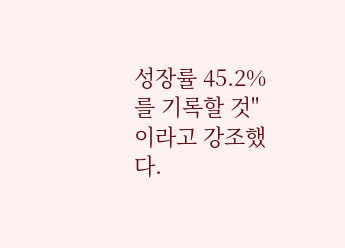성장률 45.2%를 기록할 것"이라고 강조했다.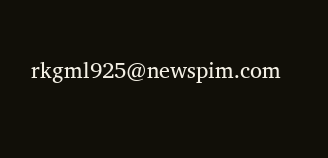rkgml925@newspim.com